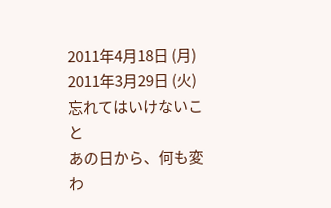2011年4月18日 (月)
2011年3月29日 (火)
忘れてはいけないこと
あの日から、何も変わ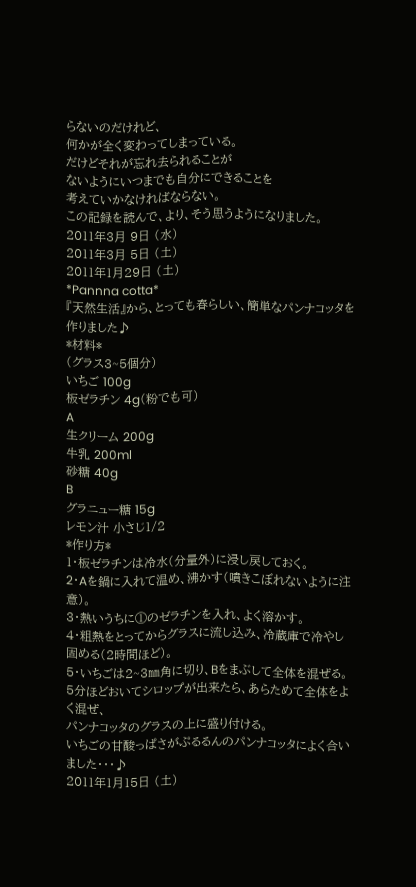らないのだけれど、
何かが全く変わってしまっている。
だけどそれが忘れ去られることが
ないようにいつまでも自分にできることを
考えていかなければならない。
この記録を読んで、より、そう思うようになりました。
2011年3月 9日 (水)
2011年3月 5日 (土)
2011年1月29日 (土)
*Pannna cotta*
『天然生活』から、とっても春らしい、簡単なパンナコッタを作りました♪
*材料*
(グラス3~5個分)
いちご 100g
板ゼラチン 4g(粉でも可)
A
生クリーム 200g
牛乳 200ml
砂糖 40g
B
グラニュー糖 15g
レモン汁 小さじ1/2
*作り方*
1・板ゼラチンは冷水(分量外)に浸し戻しておく。
2・Aを鍋に入れて温め、沸かす(噴きこぼれないように注意)。
3・熱いうちに①のゼラチンを入れ、よく溶かす。
4・粗熱をとってからグラスに流し込み、冷蔵庫で冷やし固める(2時間ほど)。
5・いちごは2~3㎜角に切り、Bをまぶして全体を混ぜる。
5分ほどおいてシロップが出来たら、あらためて全体をよく混ぜ、
パンナコッタのグラスの上に盛り付ける。
いちごの甘酸っぱさがぷるるんのパンナコッタによく合いました・・・♪
2011年1月15日 (土)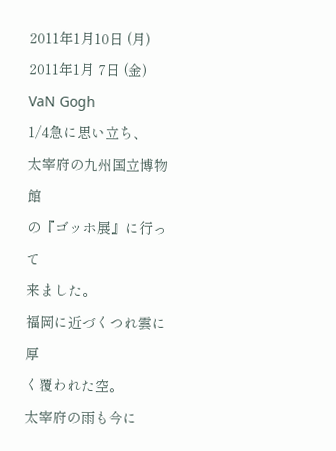2011年1月10日 (月)
2011年1月 7日 (金)
VaN Gogh
1/4急に思い立ち、
太宰府の九州国立博物館
の『ゴッホ展』に行って
来ました。
福岡に近づくつれ雲に厚
く覆われた空。
太宰府の雨も今に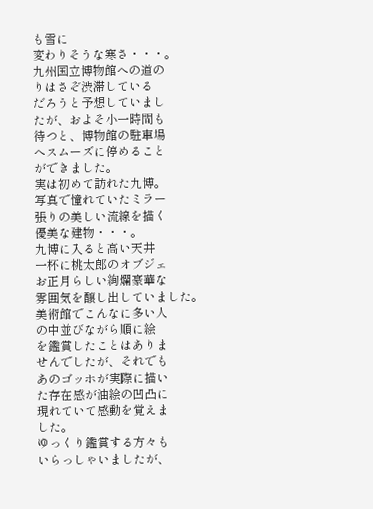も雪に
変わりそうな寒さ・・・。
九州国立博物館への道の
りはさぞ渋滞している
だろうと予想していまし
たが、およそ小一時間も
待つと、博物館の駐車場
へスムーズに停めること
ができました。
実は初めて訪れた九博。
写真で憧れていたミラー
張りの美しい流線を描く
優美な建物・・・。
九博に入ると高い天井
一杯に桃太郎のオブジェ
お正月らしい絢爛豪華な
雰囲気を醸し出していました。
美術館でこんなに多い人
の中並びながら順に絵
を鑑賞したことはありま
せんでしたが、それでも
あのゴッホが実際に描い
た存在感が油絵の凹凸に
現れていて感動を覚えま
した。
ゆっくり鑑賞する方々も
いらっしゃいましたが、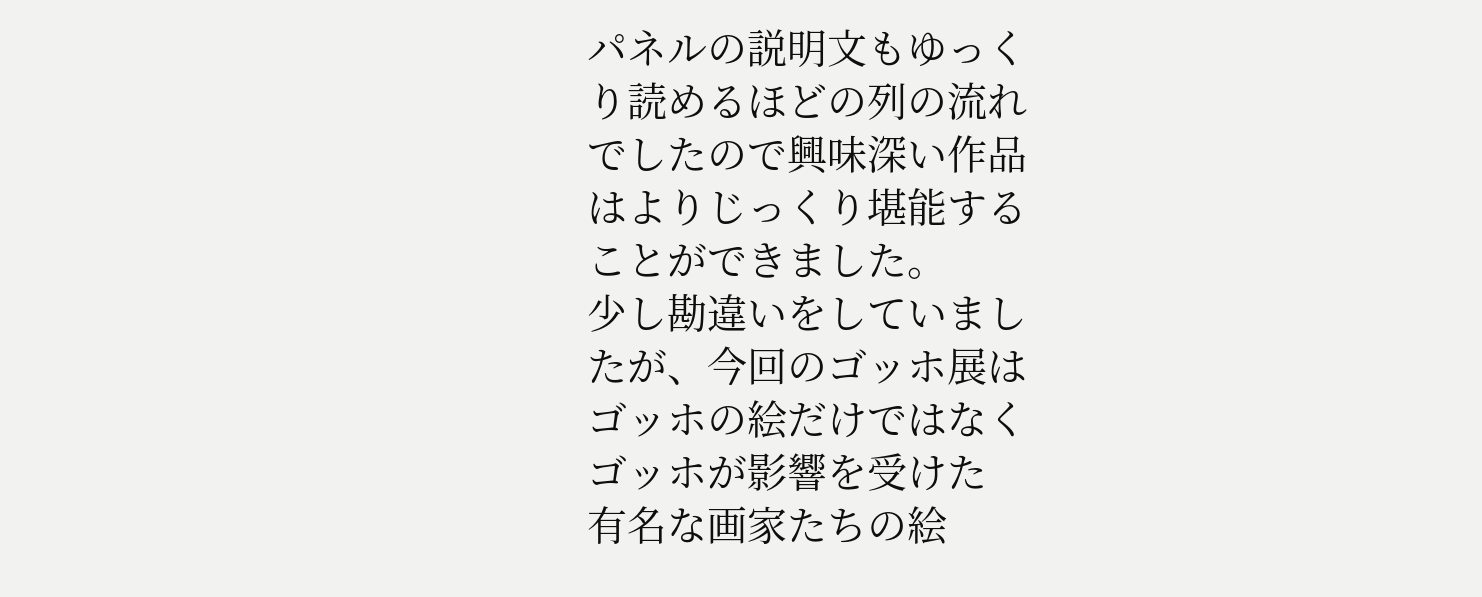パネルの説明文もゆっく
り読めるほどの列の流れ
でしたので興味深い作品
はよりじっくり堪能する
ことができました。
少し勘違いをしていまし
たが、今回のゴッホ展は
ゴッホの絵だけではなく
ゴッホが影響を受けた
有名な画家たちの絵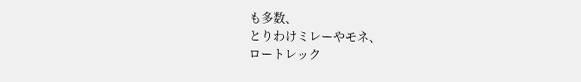も多数、
とりわけミレーやモネ、
ロートレック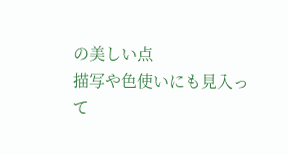の美しい点
描写や色使いにも見入っ
て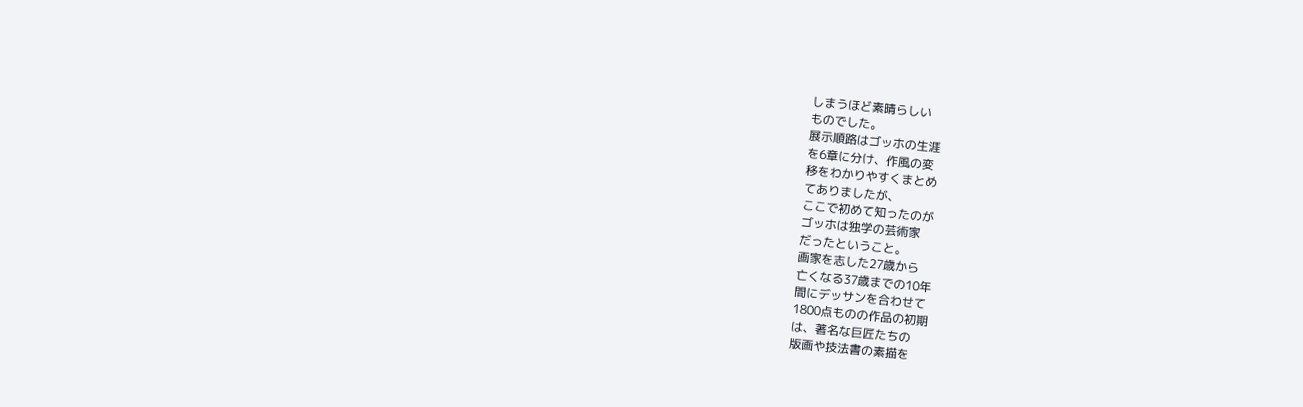しまうほど素晴らしい
ものでした。
展示順路はゴッホの生涯
を6章に分け、作風の変
移をわかりやすくまとめ
てありましたが、
ここで初めて知ったのが
ゴッホは独学の芸術家
だったということ。
画家を志した27歳から
亡くなる37歳までの10年
間にデッサンを合わせて
1800点ものの作品の初期
は、著名な巨匠たちの
版画や技法書の素描を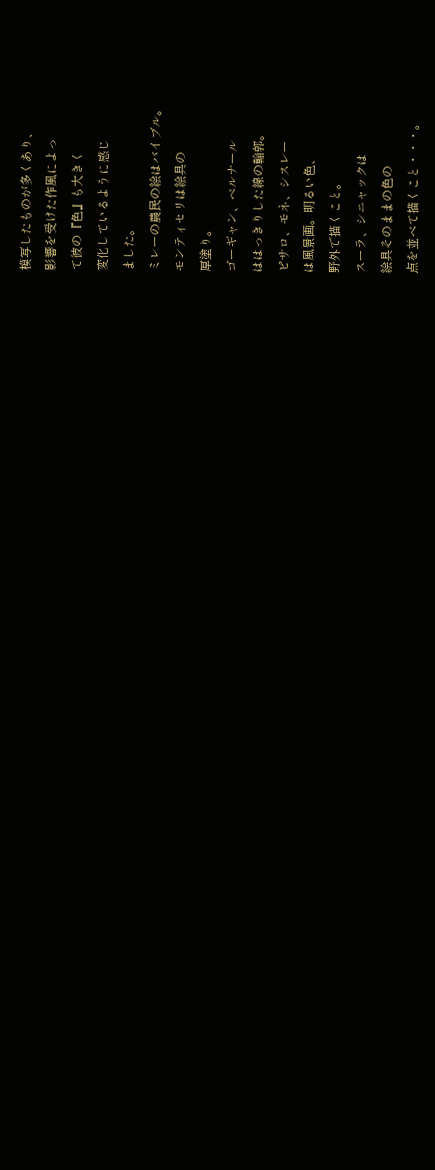模写したものが多くあり、
影響を受けた作風によっ
て彼の『色』も大きく
変化しているように感じ
ました。
ミレーの農民の絵はバイブル。
モンティセリは絵具の
厚塗り。
ゴーギャン、ベルナール
ははっきりした線の輪郭。
ピサロ、モネ、シスレー
は風景画。明るい色、
野外で描くこと。
スーラ、シニャックは
絵具そのままの色の
点を並べて描くこと・・・。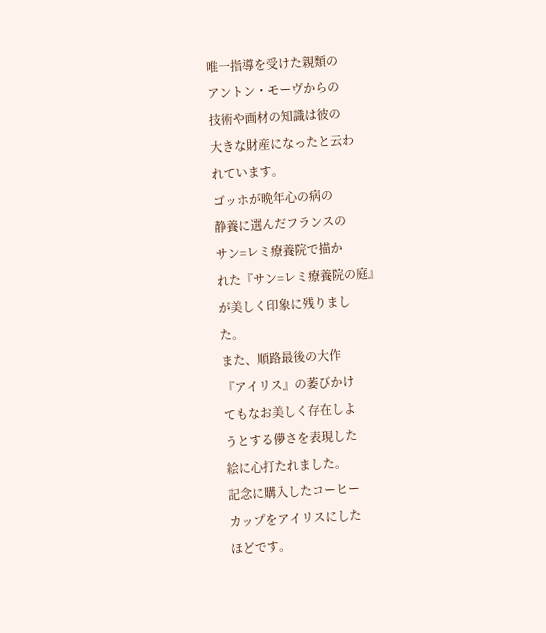唯一指導を受けた親類の
アントン・モーヴからの
技術や画材の知識は彼の
大きな財産になったと云わ
れています。
ゴッホが晩年心の病の
静養に選んだフランスの
サン=レミ療養院で描か
れた『サン=レミ療養院の庭』
が美しく印象に残りまし
た。
また、順路最後の大作
『アイリス』の萎びかけ
てもなお美しく存在しよ
うとする儚さを表現した
絵に心打たれました。
記念に購入したコーヒー
カップをアイリスにした
ほどです。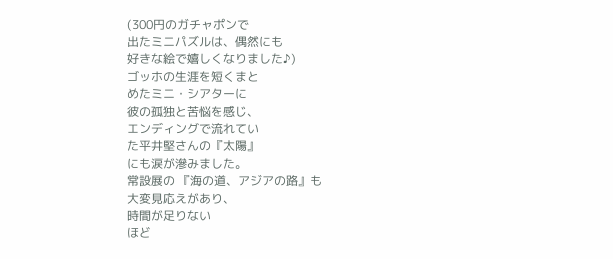(300円のガチャポンで
出たミニパズルは、偶然にも
好きな絵で嬉しくなりました♪)
ゴッホの生涯を短くまと
めたミニ・シアターに
彼の孤独と苦悩を感じ、
エンディングで流れてい
た平井堅さんの『太陽』
にも涙が滲みました。
常設展の 『海の道、アジアの路』も
大変見応えがあり、
時間が足りない
ほど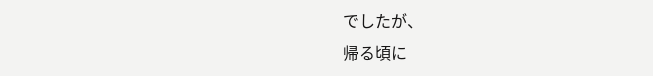でしたが、
帰る頃に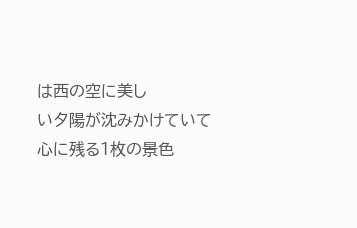は西の空に美し
い夕陽が沈みかけていて
心に残る1枚の景色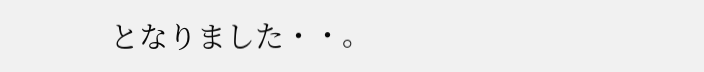となりました・・。